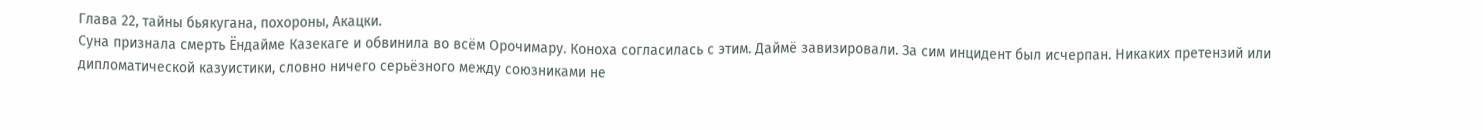Глава 22, тайны бьякугана, похороны, Акацки.
Суна признала смерть Ёндайме Казекаге и обвинила во всём Орочимару. Коноха согласилась с этим. Даймё завизировали. За сим инцидент был исчерпан. Никаких претензий или дипломатической казуистики, словно ничего серьёзного между союзниками не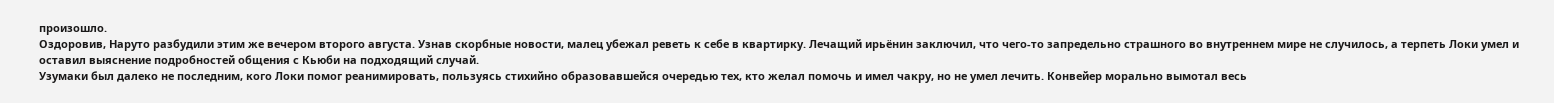произошло.
Оздоровив, Наруто разбудили этим же вечером второго августа. Узнав скорбные новости, малец убежал реветь к себе в квартирку. Лечащий ирьёнин заключил, что чего-то запредельно страшного во внутреннем мире не случилось, а терпеть Локи умел и оставил выяснение подробностей общения с Кьюби на подходящий случай.
Узумаки был далеко не последним, кого Локи помог реанимировать, пользуясь стихийно образовавшейся очередью тех, кто желал помочь и имел чакру, но не умел лечить. Конвейер морально вымотал весь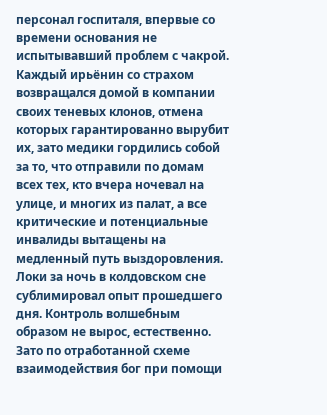персонал госпиталя, впервые со времени основания не испытывавший проблем с чакрой. Каждый ирьёнин со страхом возвращался домой в компании своих теневых клонов, отмена которых гарантированно вырубит их, зато медики гордились собой за то, что отправили по домам всех тех, кто вчера ночевал на улице, и многих из палат, а все критические и потенциальные инвалиды вытащены на медленный путь выздоровления.
Локи за ночь в колдовском сне сублимировал опыт прошедшего дня. Контроль волшебным образом не вырос, естественно. Зато по отработанной схеме взаимодействия бог при помощи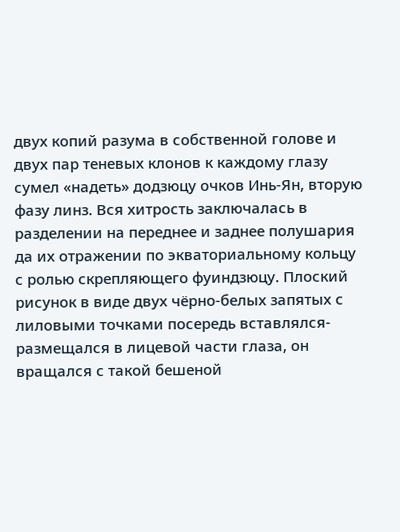двух копий разума в собственной голове и двух пар теневых клонов к каждому глазу сумел «надеть» додзюцу очков Инь-Ян, вторую фазу линз. Вся хитрость заключалась в разделении на переднее и заднее полушария да их отражении по экваториальному кольцу с ролью скрепляющего фуиндзюцу. Плоский рисунок в виде двух чёрно-белых запятых с лиловыми точками посередь вставлялся-размещался в лицевой части глаза, он вращался с такой бешеной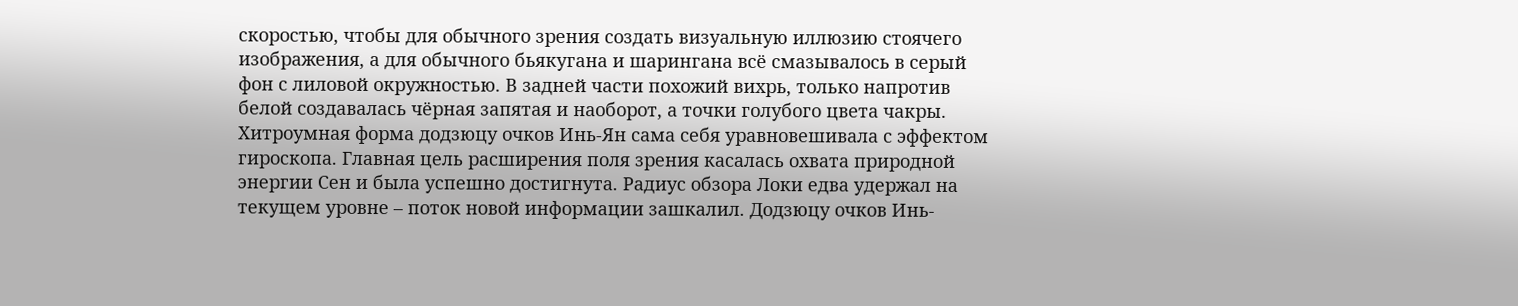скоростью, чтобы для обычного зрения создать визуальную иллюзию стоячего изображения, а для обычного бьякугана и шарингана всё смазывалось в серый фон с лиловой окружностью. В задней части похожий вихрь, только напротив белой создавалась чёрная запятая и наоборот, а точки голубого цвета чакры.
Хитроумная форма додзюцу очков Инь-Ян сама себя уравновешивала с эффектом гироскопа. Главная цель расширения поля зрения касалась охвата природной энергии Сен и была успешно достигнута. Радиус обзора Локи едва удержал на текущем уровне – поток новой информации зашкалил. Додзюцу очков Инь-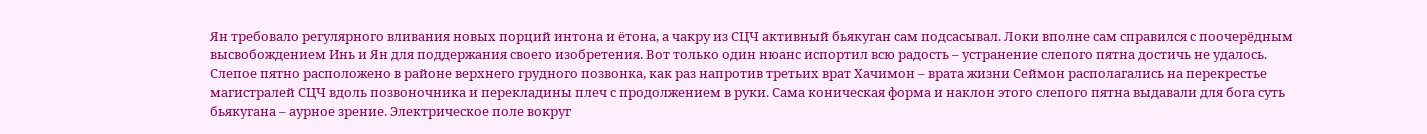Ян требовало регулярного вливания новых порций интона и ётона, а чакру из СЦЧ активный бьякуган сам подсасывал. Локи вполне сам справился с поочерёдным высвобождением Инь и Ян для поддержания своего изобретения. Вот только один нюанс испортил всю радость – устранение слепого пятна достичь не удалось.
Слепое пятно расположено в районе верхнего грудного позвонка, как раз напротив третьих врат Хачимон – врата жизни Сеймон располагались на перекрестье магистралей СЦЧ вдоль позвоночника и перекладины плеч с продолжением в руки. Сама коническая форма и наклон этого слепого пятна выдавали для бога суть бьякугана – аурное зрение. Электрическое поле вокруг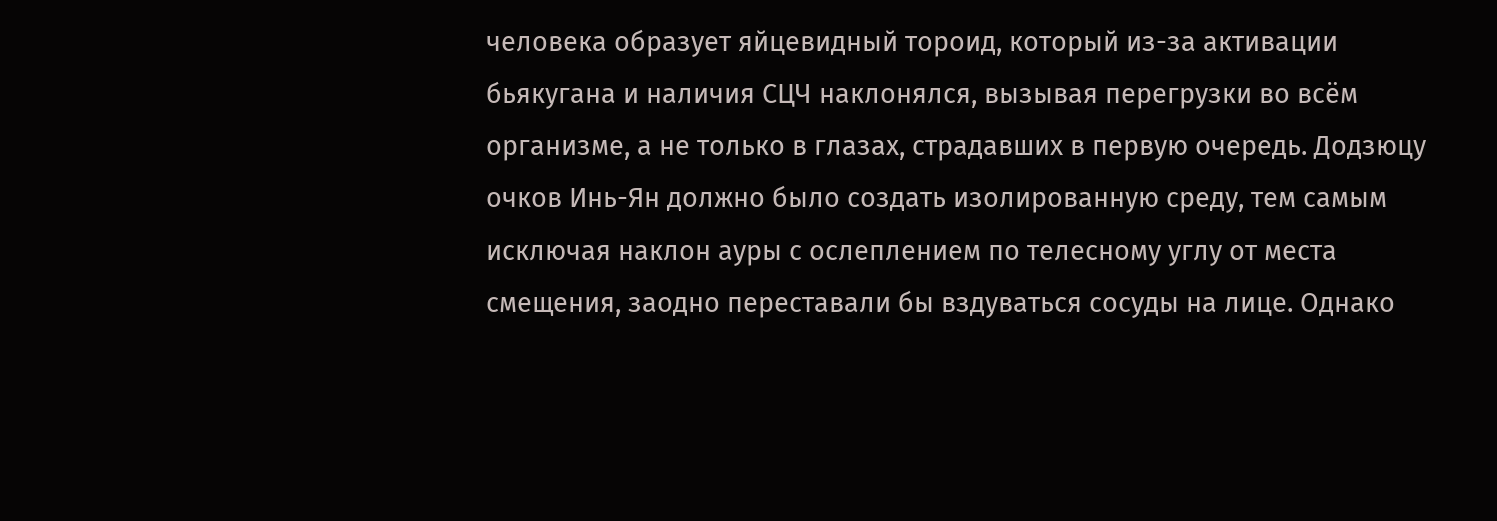человека образует яйцевидный тороид, который из-за активации бьякугана и наличия СЦЧ наклонялся, вызывая перегрузки во всём организме, а не только в глазах, страдавших в первую очередь. Додзюцу очков Инь-Ян должно было создать изолированную среду, тем самым исключая наклон ауры с ослеплением по телесному углу от места смещения, заодно переставали бы вздуваться сосуды на лице. Однако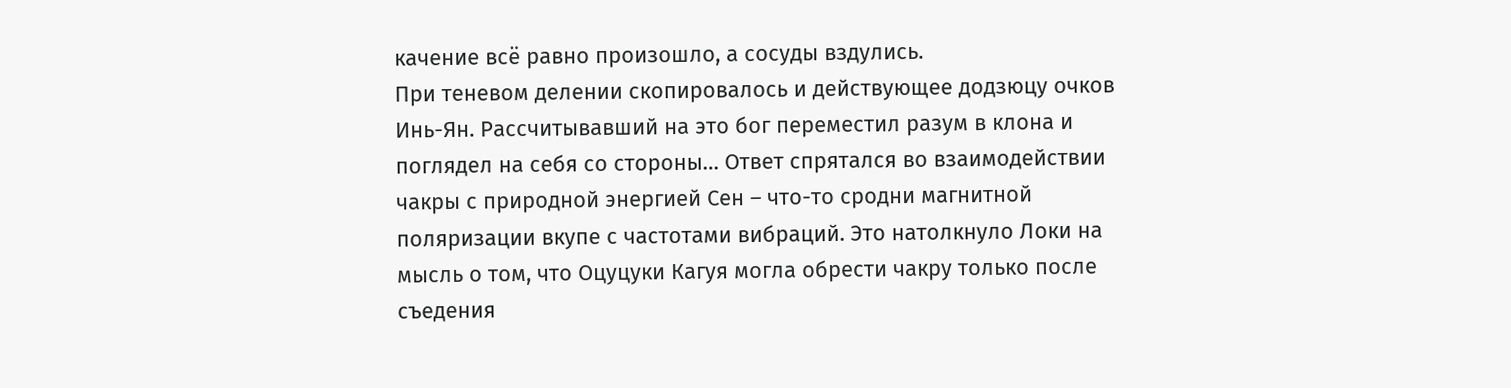качение всё равно произошло, а сосуды вздулись.
При теневом делении скопировалось и действующее додзюцу очков Инь-Ян. Рассчитывавший на это бог переместил разум в клона и поглядел на себя со стороны… Ответ спрятался во взаимодействии чакры с природной энергией Сен – что-то сродни магнитной поляризации вкупе с частотами вибраций. Это натолкнуло Локи на мысль о том, что Оцуцуки Кагуя могла обрести чакру только после съедения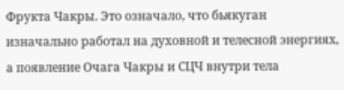Фрукта Чакры. Это означало, что бьякуган изначально работал на духовной и телесной энергиях, а появление Очага Чакры и СЦЧ внутри тела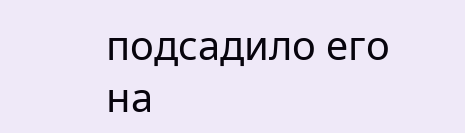подсадило его на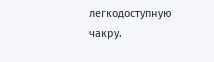легкодоступную чакру.